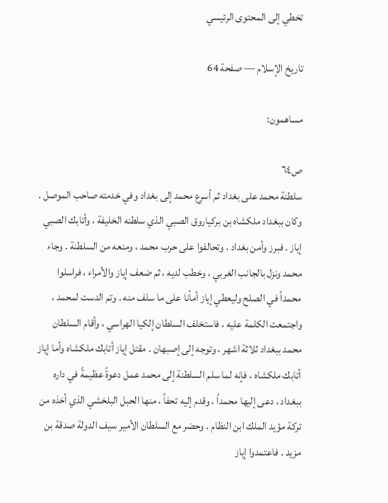تخطي إلى المحتوى الرئيسي

تاريخ الإسلام — صفحة 64

مساهمون:

ص٦٤
سلطنة محمد على بغداد ثم أسرع محمد إلى بغداد وفي خدمته صاحب الموصل . وكان ببغداد ملكشاه بن بركياروق الصبي الذي سلطنه الخليفة ، وأتابك الصبي إياز . فبرز وأمن بغداد ، وتحالفوا على حرب محمد ، ومنعه من السلطنة . وجاء محمد ونزل بالجانب الغربي ، وخطب لديه ، ثم ضعف إياز والأمراء ، فراسلوا محمداً في الصلح وليعطي إياز أمأنا على ما سلف منه . وتم الدست لمحمد ، واجتمعت الكلمة عليه ، فاستخلف السلطان إلكيا الهراسي ، وأقام السلطان محمد ببغداد ثلاثة اشهر ، وتوجه إلى إصبهان . مقتل إياز أتابك ملكشاه وأما إياز أتابك ملكشاه ، فإنه لما سلم السلطنة إلى محمد عمل دعوةً عظيمةً في داره ببغداد ، دعى إليها محمداً ، وقدم إليه تحفاً ، منها الحبل البلخشي الذي أخذه من تركة مؤيد الملك ابن النظام . وحضر مع السلطان الأمير سيف الدولة صدقة بن مزيد . فاعتمدوا إياز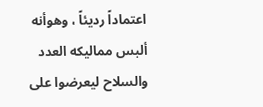اعتماداً رديئاً ، وهوأنه ألبس مماليكه العدد والسلاح ليعرضوا على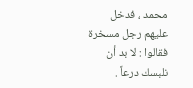محمد ، فدخل عليهم رجل مسخرة فقالوا : لا بد أن نلبسك درعاً .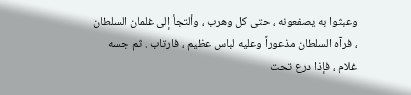وعبثوا به يصفعونه ، حتى كل وهرب ، وألتجأ إلى غلمان السلطان ، فرآه السلطان مذعوراً وعليه لباس عظيم ، فارتاب . ثم جسه غلام ، فإذا درع تحت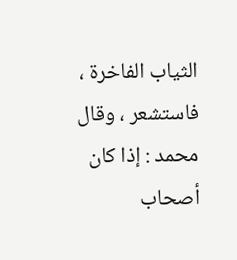الثياب الفاخرة ، فاستشعر ، وقال محمد : إذا كان أصحاب